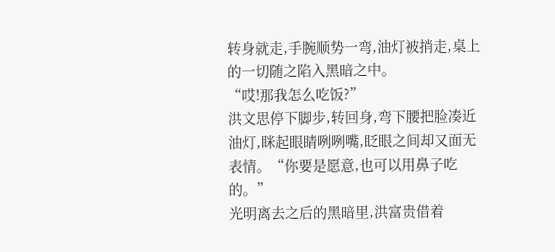转身就走,手腕顺势一弯,油灯被捎走,桌上的一切随之陷入黑暗之中。
“哎!那我怎么吃饭?”
洪文思停下脚步,转回身,弯下腰把脸凑近油灯,眯起眼睛咧咧嘴,眨眼之间却又面无表情。“你要是愿意,也可以用鼻子吃的。”
光明离去之后的黑暗里,洪富贵借着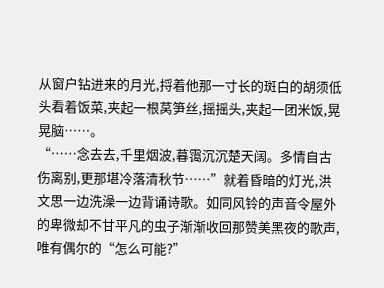从窗户钻进来的月光,捋着他那一寸长的斑白的胡须低头看着饭菜,夹起一根莴笋丝,摇摇头,夹起一团米饭,晃晃脑……。
“……念去去,千里烟波,暮霭沉沉楚天阔。多情自古伤离别,更那堪冷落清秋节……”就着昏暗的灯光,洪文思一边洗澡一边背诵诗歌。如同风铃的声音令屋外的卑微却不甘平凡的虫子渐渐收回那赞美黑夜的歌声,唯有偶尔的“怎么可能?”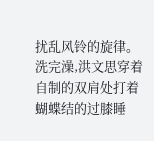扰乱风铃的旋律。洗完澡,洪文思穿着自制的双肩处打着蝴蝶结的过膝睡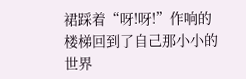裙踩着“呀!呀!”作响的楼梯回到了自己那小小的世界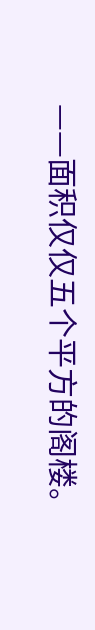——面积仅仅五个平方的阁楼。